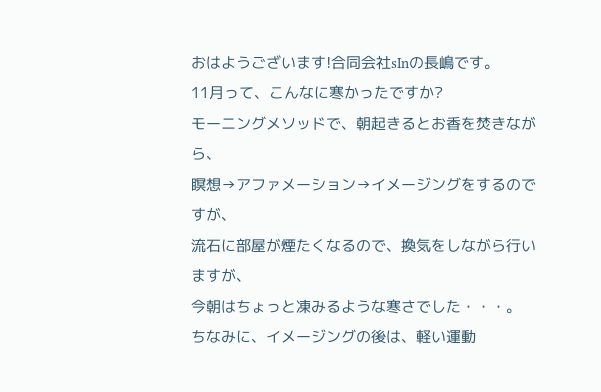おはようございます!合同会社sInの長嶋です。
11月って、こんなに寒かったですか?
モーニングメソッドで、朝起きるとお香を焚きながら、
瞑想→アファメーション→イメージングをするのですが、
流石に部屋が煙たくなるので、換気をしながら行いますが、
今朝はちょっと凍みるような寒さでした・・・。
ちなみに、イメージングの後は、軽い運動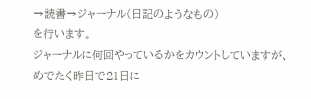→読書→ジャーナル(日記のようなもの)
を行います。
ジャーナルに何回やっているかをカウントしていますが、
めでたく昨日で21日に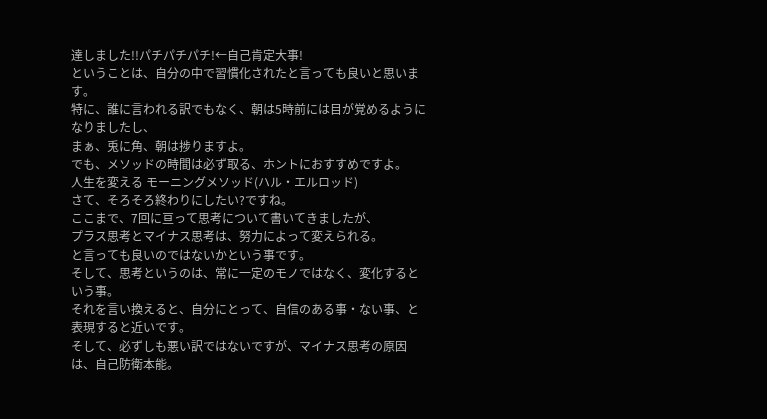達しました!!パチパチパチ!←自己肯定大事!
ということは、自分の中で習慣化されたと言っても良いと思います。
特に、誰に言われる訳でもなく、朝は5時前には目が覚めるようになりましたし、
まぁ、兎に角、朝は捗りますよ。
でも、メソッドの時間は必ず取る、ホントにおすすめですよ。
人生を変える モーニングメソッド(ハル・エルロッド)
さて、そろそろ終わりにしたい?ですね。
ここまで、7回に亘って思考について書いてきましたが、
プラス思考とマイナス思考は、努力によって変えられる。
と言っても良いのではないかという事です。
そして、思考というのは、常に一定のモノではなく、変化するという事。
それを言い換えると、自分にとって、自信のある事・ない事、と表現すると近いです。
そして、必ずしも悪い訳ではないですが、マイナス思考の原因は、自己防衛本能。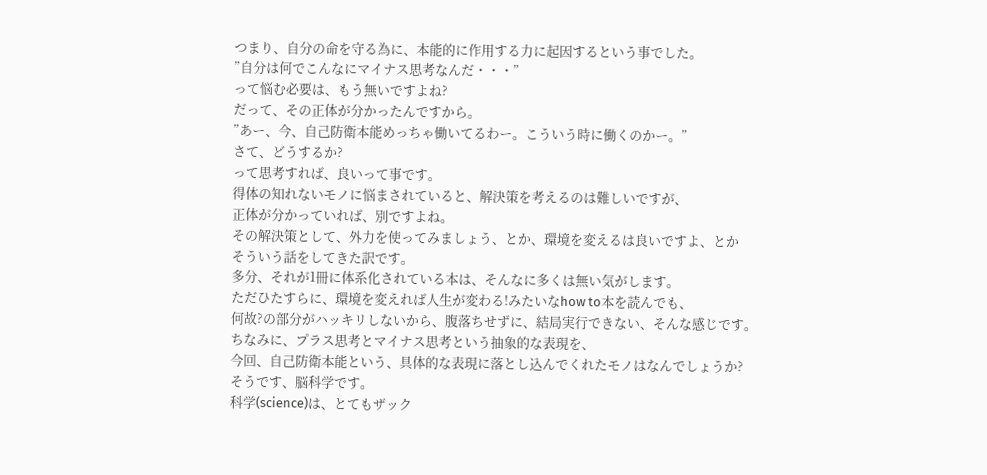つまり、自分の命を守る為に、本能的に作用する力に起因するという事でした。
”自分は何でこんなにマイナス思考なんだ・・・”
って悩む必要は、もう無いですよね?
だって、その正体が分かったんですから。
”あー、今、自己防衛本能めっちゃ働いてるわー。こういう時に働くのかー。”
さて、どうするか?
って思考すれば、良いって事です。
得体の知れないモノに悩まされていると、解決策を考えるのは難しいですが、
正体が分かっていれば、別ですよね。
その解決策として、外力を使ってみましょう、とか、環境を変えるは良いですよ、とか
そういう話をしてきた訳です。
多分、それが1冊に体系化されている本は、そんなに多くは無い気がします。
ただひたすらに、環境を変えれば人生が変わる!みたいなhow to本を読んでも、
何故?の部分がハッキリしないから、腹落ちせずに、結局実行できない、そんな感じです。
ちなみに、プラス思考とマイナス思考という抽象的な表現を、
今回、自己防衛本能という、具体的な表現に落とし込んでくれたモノはなんでしょうか?
そうです、脳科学です。
科学(science)は、とてもザック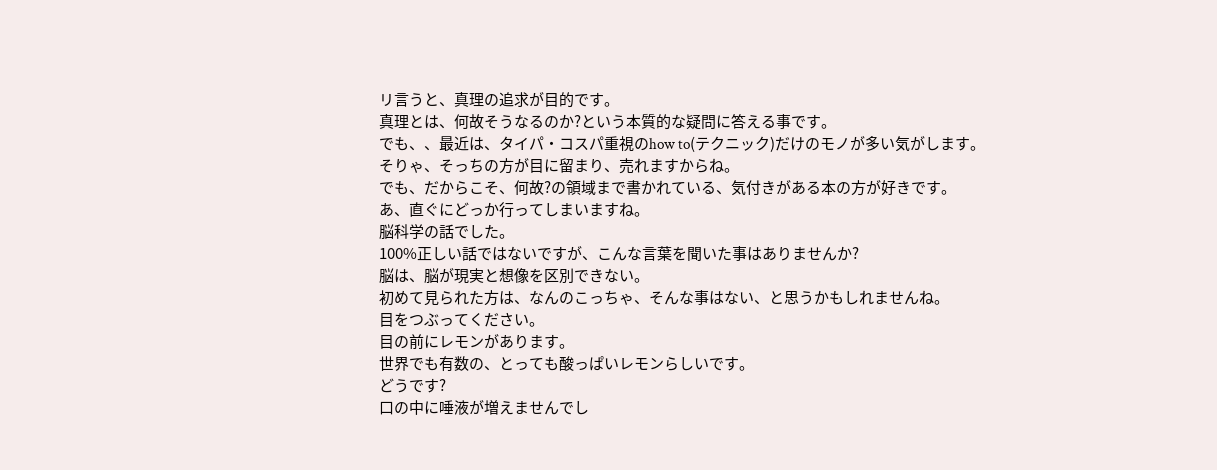リ言うと、真理の追求が目的です。
真理とは、何故そうなるのか?という本質的な疑問に答える事です。
でも、、最近は、タイパ・コスパ重視のhow to(テクニック)だけのモノが多い気がします。
そりゃ、そっちの方が目に留まり、売れますからね。
でも、だからこそ、何故?の領域まで書かれている、気付きがある本の方が好きです。
あ、直ぐにどっか行ってしまいますね。
脳科学の話でした。
100%正しい話ではないですが、こんな言葉を聞いた事はありませんか?
脳は、脳が現実と想像を区別できない。
初めて見られた方は、なんのこっちゃ、そんな事はない、と思うかもしれませんね。
目をつぶってください。
目の前にレモンがあります。
世界でも有数の、とっても酸っぱいレモンらしいです。
どうです?
口の中に唾液が増えませんでし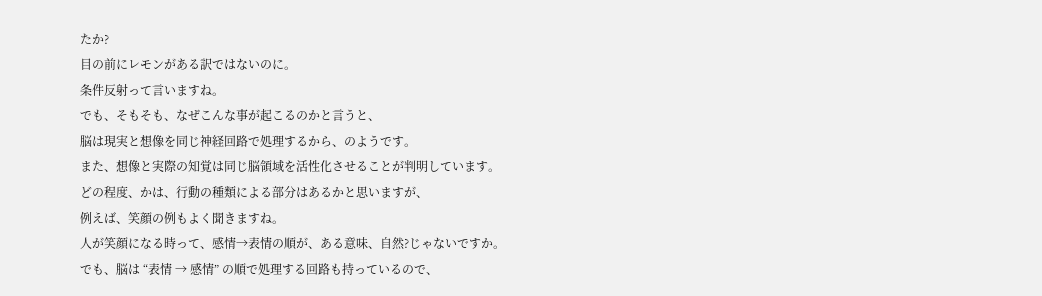たか?
目の前にレモンがある訳ではないのに。
条件反射って言いますね。
でも、そもそも、なぜこんな事が起こるのかと言うと、
脳は現実と想像を同じ神経回路で処理するから、のようです。
また、想像と実際の知覚は同じ脳領域を活性化させることが判明しています。
どの程度、かは、行動の種類による部分はあるかと思いますが、
例えば、笑顔の例もよく聞きますね。
人が笑顔になる時って、感情→表情の順が、ある意味、自然?じゃないですか。
でも、脳は “表情 → 感情” の順で処理する回路も持っているので、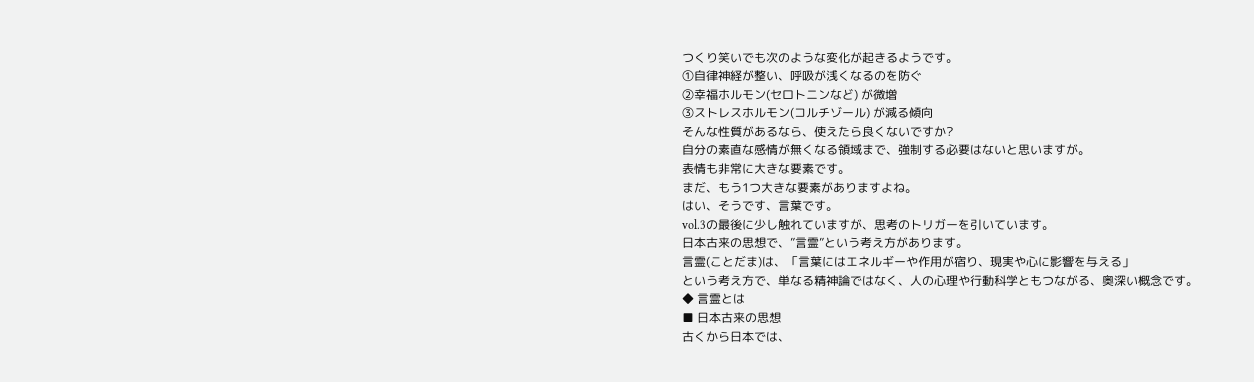つくり笑いでも次のような変化が起きるようです。
①自律神経が整い、呼吸が浅くなるのを防ぐ
②幸福ホルモン(セロトニンなど) が微増
③ストレスホルモン(コルチゾール) が減る傾向
そんな性質があるなら、使えたら良くないですか?
自分の素直な感情が無くなる領域まで、強制する必要はないと思いますが。
表情も非常に大きな要素です。
まだ、もう1つ大きな要素がありますよね。
はい、そうです、言葉です。
vol.3の最後に少し触れていますが、思考のトリガーを引いています。
日本古来の思想で、”言霊”という考え方があります。
言霊(ことだま)は、「言葉にはエネルギーや作用が宿り、現実や心に影響を与える」
という考え方で、単なる精神論ではなく、人の心理や行動科学ともつながる、奥深い概念です。
◆ 言霊とは
■ 日本古来の思想
古くから日本では、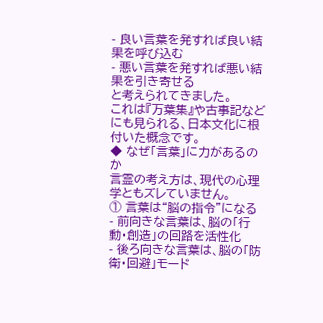- 良い言葉を発すれば良い結果を呼び込む
- 悪い言葉を発すれば悪い結果を引き寄せる
と考えられてきました。
これは『万葉集』や古事記などにも見られる、日本文化に根付いた概念です。
◆ なぜ「言葉」に力があるのか
言霊の考え方は、現代の心理学ともズレていません。
① 言葉は“脳の指令”になる
- 前向きな言葉は、脳の「行動・創造」の回路を活性化
- 後ろ向きな言葉は、脳の「防衛・回避」モード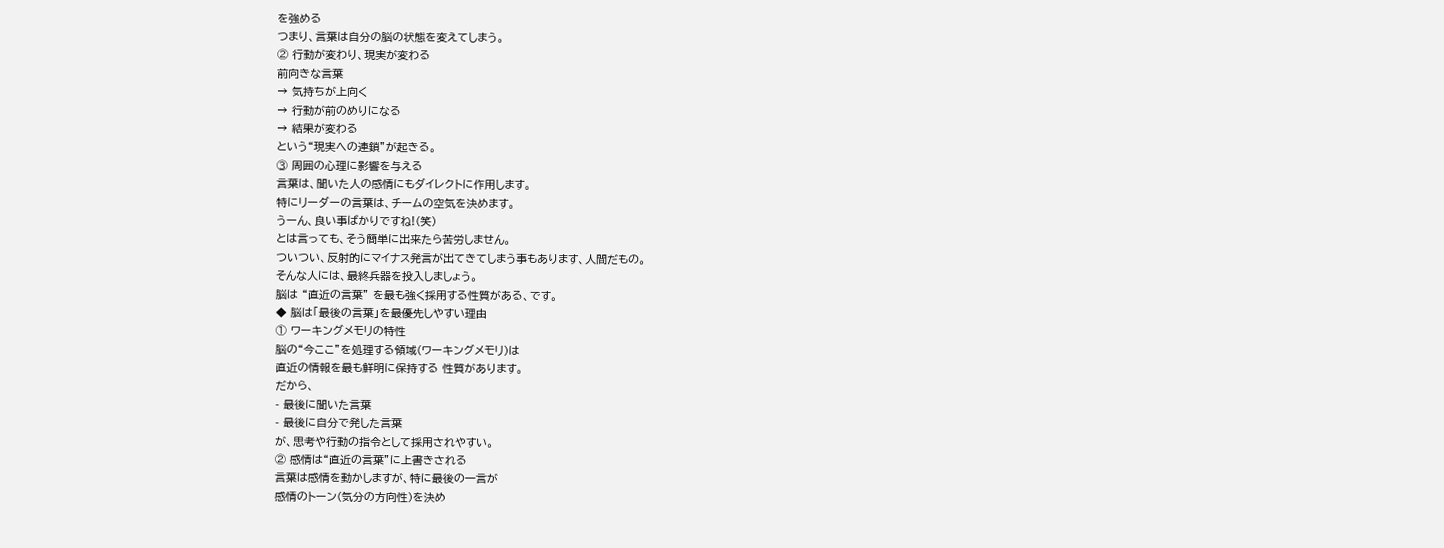を強める
つまり、言葉は自分の脳の状態を変えてしまう。
② 行動が変わり、現実が変わる
前向きな言葉
→ 気持ちが上向く
→ 行動が前のめりになる
→ 結果が変わる
という“現実への連鎖”が起きる。
③ 周囲の心理に影響を与える
言葉は、聞いた人の感情にもダイレクトに作用します。
特にリーダーの言葉は、チームの空気を決めます。
うーん、良い事ばかりですね!(笑)
とは言っても、そう簡単に出来たら苦労しません。
ついつい、反射的にマイナス発言が出てきてしまう事もあります、人間だもの。
そんな人には、最終兵器を投入しましょう。
脳は “直近の言葉” を最も強く採用する性質がある、です。
◆ 脳は「最後の言葉」を最優先しやすい理由
① ワーキングメモリの特性
脳の“今ここ”を処理する領域(ワーキングメモリ)は
直近の情報を最も鮮明に保持する 性質があります。
だから、
- 最後に聞いた言葉
- 最後に自分で発した言葉
が、思考や行動の指令として採用されやすい。
② 感情は“直近の言葉”に上書きされる
言葉は感情を動かしますが、特に最後の一言が
感情のトーン(気分の方向性)を決め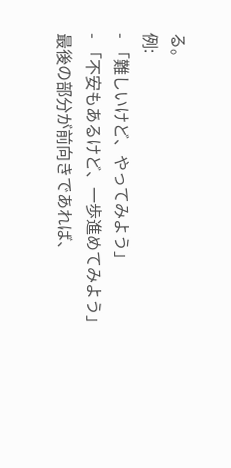る。
例:
- 「難しいけど、やってみよう」
- 「不安もあるけど、一歩進めてみよう」
最後の部分が前向きであれば、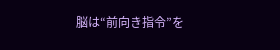脳は“前向き指令”を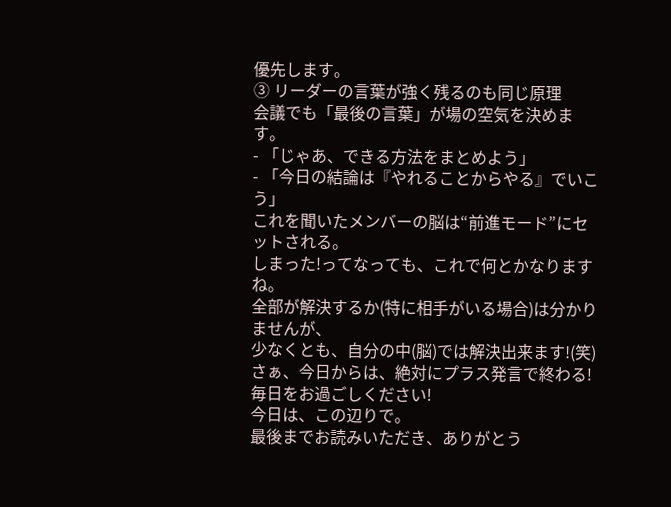優先します。
③ リーダーの言葉が強く残るのも同じ原理
会議でも「最後の言葉」が場の空気を決めます。
- 「じゃあ、できる方法をまとめよう」
- 「今日の結論は『やれることからやる』でいこう」
これを聞いたメンバーの脳は“前進モード”にセットされる。
しまった!ってなっても、これで何とかなりますね。
全部が解決するか(特に相手がいる場合)は分かりませんが、
少なくとも、自分の中(脳)では解決出来ます!(笑)
さぁ、今日からは、絶対にプラス発言で終わる!毎日をお過ごしください!
今日は、この辺りで。
最後までお読みいただき、ありがとう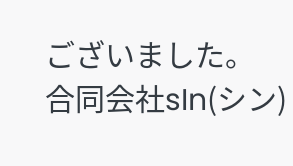ございました。
合同会社sIn(シン)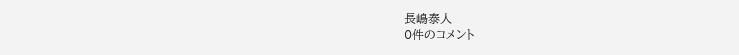長嶋泰人
0件のコメント